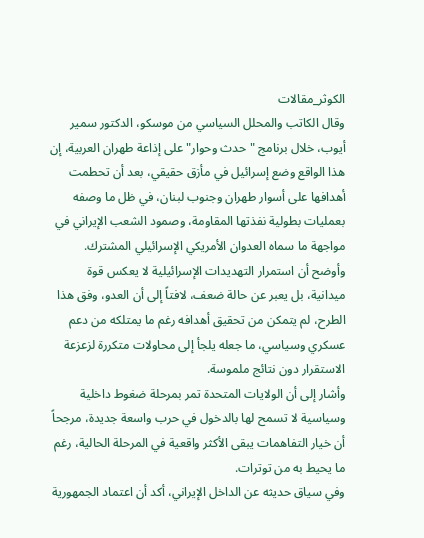الكوثر_مقالات
وقال الكاتب والمحلل السياسي من موسكو، الدكتور سمير أيوب، خلال برنامج "حدث وحوار" على إذاعة طهران العربية، إن هذا الواقع وضع إسرائيل في مأزق حقيقي، بعد أن تحطمت أهدافها على أسوار طهران وجنوب لبنان، في ظل ما وصفه بعمليات بطولية نفذتها المقاومة، وصمود الشعب الإيراني في مواجهة ما سماه العدوان الأمريكي الإسرائيلي المشترك.
وأوضح أن استمرار التهديدات الإسرائيلية لا يعكس قوة ميدانية، بل يعبر عن حالة ضعف، لافتاً إلى أن العدو، وفق هذا الطرح، لم يتمكن من تحقيق أهدافه رغم ما يمتلكه من دعم عسكري وسياسي، ما جعله يلجأ إلى محاولات متكررة لزعزعة الاستقرار دون نتائج ملموسة.
وأشار إلى أن الولايات المتحدة تمر بمرحلة ضغوط داخلية وسياسية لا تسمح لها بالدخول في حرب واسعة جديدة، مرجحاً أن خيار التفاهمات يبقى الأكثر واقعية في المرحلة الحالية، رغم ما يحيط به من توترات.
وفي سياق حديثه عن الداخل الإيراني، أكد أن اعتماد الجمهورية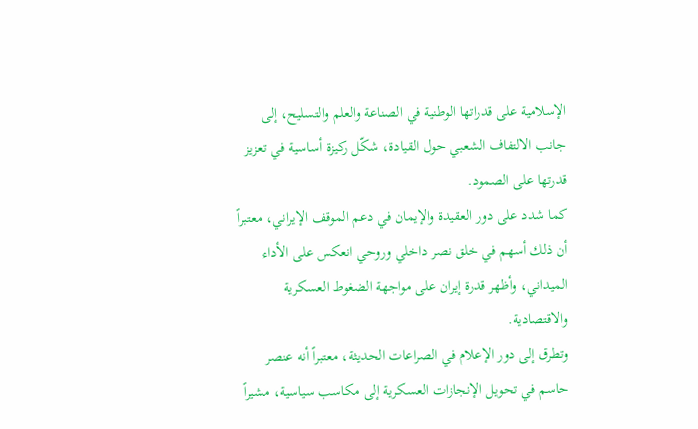الإسلامية على قدراتها الوطنية في الصناعة والعلم والتسليح، إلى جانب الالتفاف الشعبي حول القيادة، شكّل ركيزة أساسية في تعزيز قدرتها على الصمود.
كما شدد على دور العقيدة والإيمان في دعم الموقف الإيراني، معتبراً أن ذلك أسهم في خلق نصر داخلي وروحي انعكس على الأداء الميداني، وأظهر قدرة إيران على مواجهة الضغوط العسكرية والاقتصادية.
وتطرق إلى دور الإعلام في الصراعات الحديثة، معتبراً أنه عنصر حاسم في تحويل الإنجازات العسكرية إلى مكاسب سياسية، مشيراً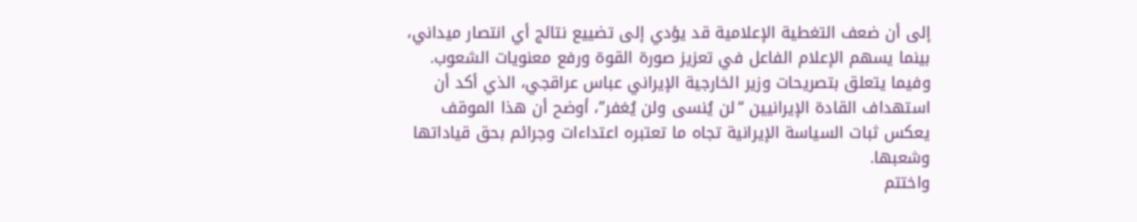إلى أن ضعف التغطية الإعلامية قد يؤدي إلى تضييع نتائج أي انتصار ميداني، بينما يسهم الإعلام الفاعل في تعزيز صورة القوة ورفع معنويات الشعوب.
وفيما يتعلق بتصريحات وزير الخارجية الإيراني عباس عراقجي، الذي أكد أن استهداف القادة الإيرانيين “لن يُنسى ولن يُغفر”، أوضح أن هذا الموقف يعكس ثبات السياسة الإيرانية تجاه ما تعتبره اعتداءات وجرائم بحق قياداتها وشعبها.
واختتم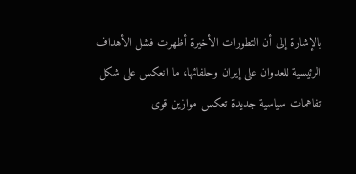بالإشارة إلى أن التطورات الأخيرة أظهرت فشل الأهداف الرئيسية للعدوان على إيران وحلفائها، ما انعكس على شكل تفاهمات سياسية جديدة تعكس موازين قوى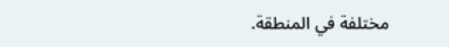مختلفة في المنطقة.